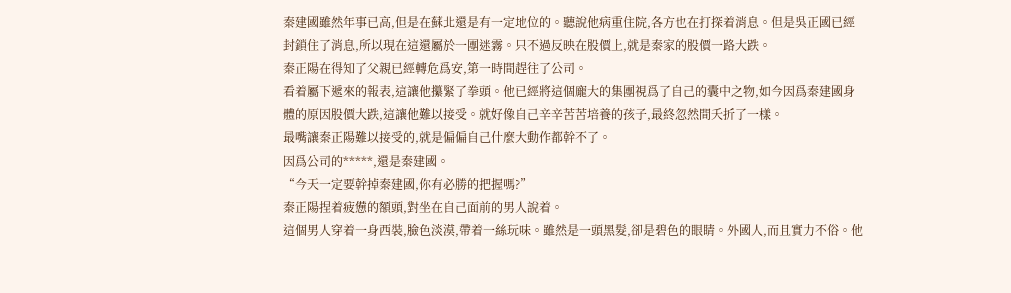秦建國雖然年事已高,但是在蘇北還是有一定地位的。聽說他病重住院,各方也在打探着消息。但是吳正國已經封鎖住了消息,所以現在這還屬於一團迷霧。只不過反映在股價上,就是秦家的股價一路大跌。
秦正陽在得知了父親已經轉危爲安,第一時間趕往了公司。
看着屬下遞來的報表,這讓他攥緊了拳頭。他已經將這個龐大的集團視爲了自己的囊中之物,如今因爲秦建國身體的原因股價大跌,這讓他難以接受。就好像自己辛辛苦苦培養的孩子,最終忽然間夭折了一樣。
最嘴讓秦正陽難以接受的,就是偏偏自己什麼大動作都幹不了。
因爲公司的*****,還是秦建國。
“今天一定要幹掉秦建國,你有必勝的把握嗎?”
秦正陽捏着疲憊的額頭,對坐在自己面前的男人說着。
這個男人穿着一身西裝,臉色淡漠,帶着一絲玩味。雖然是一頭黑髮,卻是碧色的眼睛。外國人,而且實力不俗。他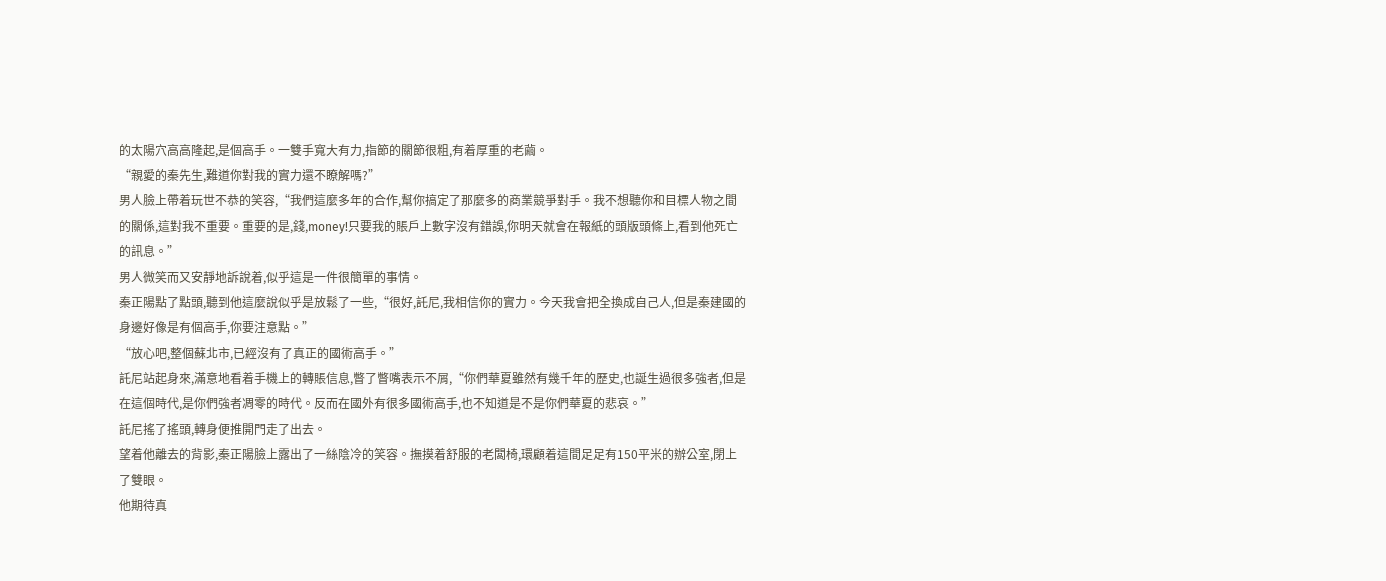的太陽穴高高隆起,是個高手。一雙手寬大有力,指節的關節很粗,有着厚重的老繭。
“親愛的秦先生,難道你對我的實力還不瞭解嗎?”
男人臉上帶着玩世不恭的笑容,“我們這麼多年的合作,幫你搞定了那麼多的商業競爭對手。我不想聽你和目標人物之間的關係,這對我不重要。重要的是,錢,money!只要我的賬戶上數字沒有錯誤,你明天就會在報紙的頭版頭條上,看到他死亡的訊息。”
男人微笑而又安靜地訴說着,似乎這是一件很簡單的事情。
秦正陽點了點頭,聽到他這麼說似乎是放鬆了一些,“很好,託尼,我相信你的實力。今天我會把全換成自己人,但是秦建國的身邊好像是有個高手,你要注意點。”
“放心吧,整個蘇北市,已經沒有了真正的國術高手。”
託尼站起身來,滿意地看着手機上的轉賬信息,瞥了瞥嘴表示不屑,“你們華夏雖然有幾千年的歷史,也誕生過很多強者,但是在這個時代,是你們強者凋零的時代。反而在國外有很多國術高手,也不知道是不是你們華夏的悲哀。”
託尼搖了搖頭,轉身便推開門走了出去。
望着他離去的背影,秦正陽臉上露出了一絲陰冷的笑容。撫摸着舒服的老闆椅,環顧着這間足足有150平米的辦公室,閉上了雙眼。
他期待真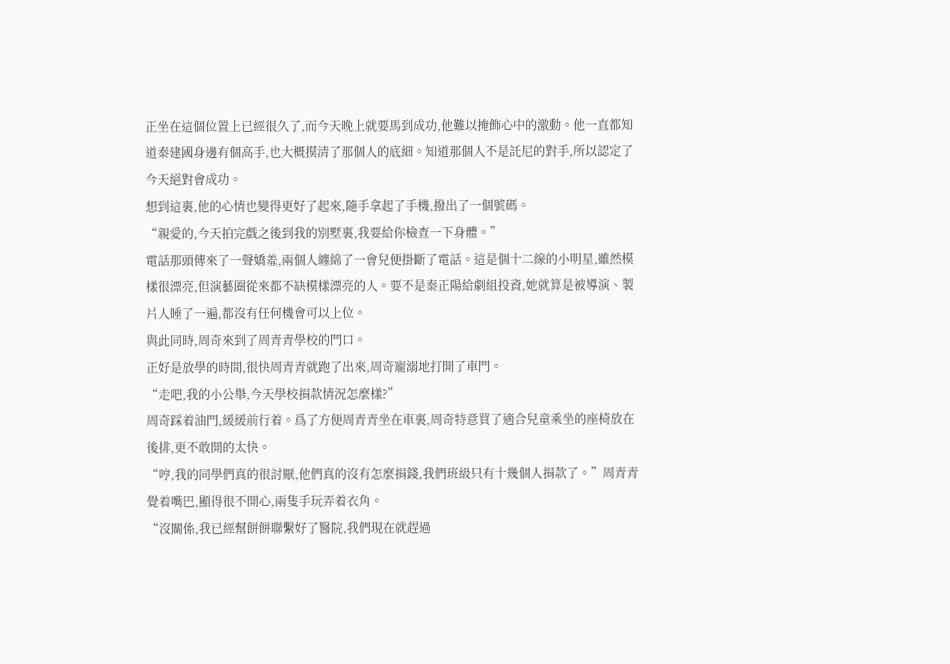正坐在這個位置上已經很久了,而今天晚上就要馬到成功,他難以掩飾心中的激動。他一直都知道秦建國身邊有個高手,也大概摸清了那個人的底細。知道那個人不是託尼的對手,所以認定了今天絕對會成功。
想到這裏,他的心情也變得更好了起來,隨手拿起了手機,撥出了一個號碼。
“親愛的,今天拍完戲之後到我的別墅裏,我要給你檢查一下身體。”
電話那頭傳來了一聲嬌羞,兩個人纏綿了一會兒便掛斷了電話。這是個十二線的小明星,雖然模樣很漂亮,但演藝圈從來都不缺模樣漂亮的人。要不是秦正陽給劇組投資,她就算是被導演、製片人睡了一遍,都沒有任何機會可以上位。
與此同時,周奇來到了周青青學校的門口。
正好是放學的時間,很快周青青就跑了出來,周奇寵溺地打開了車門。
“走吧,我的小公舉,今天學校捐款情況怎麼樣?”
周奇踩着油門,緩緩前行着。爲了方便周青青坐在車裏,周奇特意買了適合兒童乘坐的座椅放在後排,更不敢開的太快。
“哼,我的同學們真的很討厭,他們真的沒有怎麼捐錢,我們班級只有十幾個人捐款了。”周青青覺着嘴巴,顯得很不開心,兩隻手玩弄着衣角。
“沒關係,我已經幫餅餅聯繫好了醫院,我們現在就趕過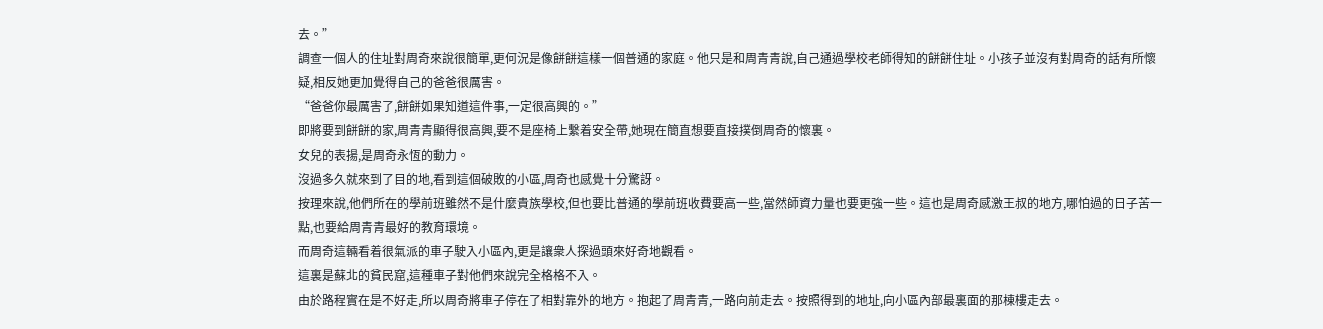去。”
調查一個人的住址對周奇來說很簡單,更何況是像餅餅這樣一個普通的家庭。他只是和周青青說,自己通過學校老師得知的餅餅住址。小孩子並沒有對周奇的話有所懷疑,相反她更加覺得自己的爸爸很厲害。
“爸爸你最厲害了,餅餅如果知道這件事,一定很高興的。”
即將要到餅餅的家,周青青顯得很高興,要不是座椅上繫着安全帶,她現在簡直想要直接撲倒周奇的懷裏。
女兒的表揚,是周奇永恆的動力。
沒過多久就來到了目的地,看到這個破敗的小區,周奇也感覺十分驚訝。
按理來說,他們所在的學前班雖然不是什麼貴族學校,但也要比普通的學前班收費要高一些,當然師資力量也要更強一些。這也是周奇感激王叔的地方,哪怕過的日子苦一點,也要給周青青最好的教育環境。
而周奇這輛看着很氣派的車子駛入小區內,更是讓衆人探過頭來好奇地觀看。
這裏是蘇北的貧民窟,這種車子對他們來說完全格格不入。
由於路程實在是不好走,所以周奇將車子停在了相對靠外的地方。抱起了周青青,一路向前走去。按照得到的地址,向小區內部最裏面的那棟樓走去。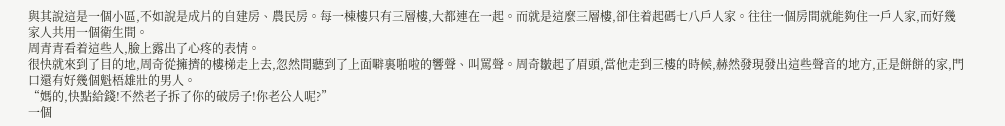與其說這是一個小區,不如說是成片的自建房、農民房。每一棟樓只有三層樓,大都連在一起。而就是這麼三層樓,卻住着起碼七八戶人家。往往一個房間就能夠住一戶人家,而好幾家人共用一個衛生間。
周青青看着這些人,臉上露出了心疼的表情。
很快就來到了目的地,周奇從擁擠的樓梯走上去,忽然間聽到了上面噼裏啪啦的響聲、叫罵聲。周奇皺起了眉頭,當他走到三樓的時候,赫然發現發出這些聲音的地方,正是餅餅的家,門口還有好幾個魁梧雄壯的男人。
“媽的,快點給錢!不然老子拆了你的破房子!你老公人呢?”
一個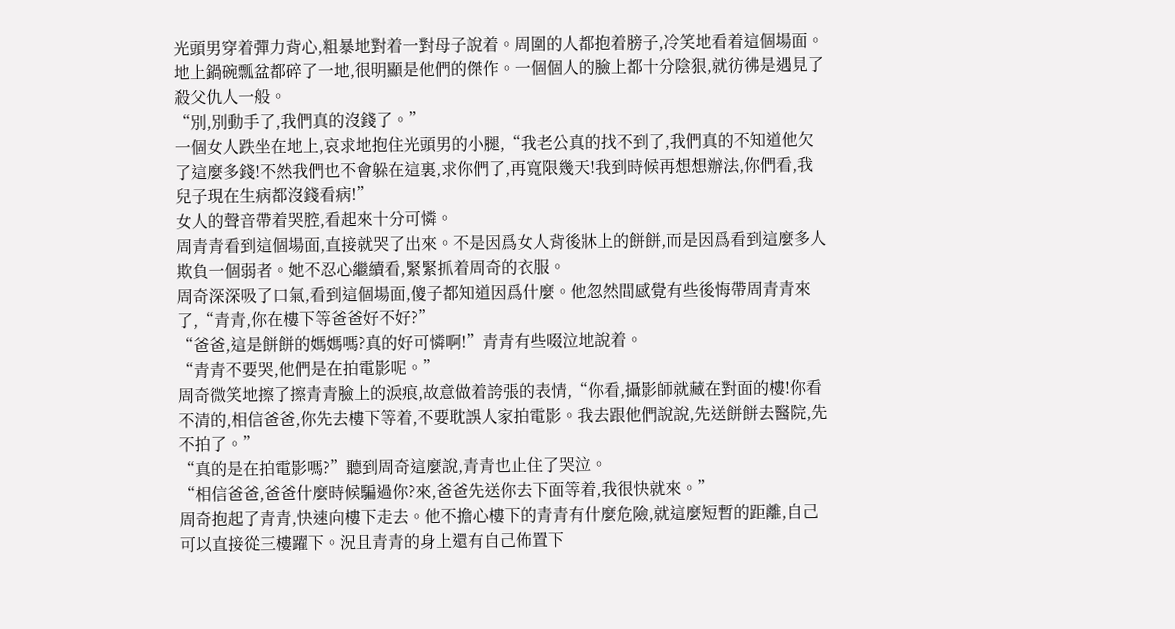光頭男穿着彈力背心,粗暴地對着一對母子說着。周圍的人都抱着膀子,冷笑地看着這個場面。地上鍋碗瓢盆都碎了一地,很明顯是他們的傑作。一個個人的臉上都十分陰狠,就彷彿是遇見了殺父仇人一般。
“別,別動手了,我們真的沒錢了。”
一個女人跌坐在地上,哀求地抱住光頭男的小腿,“我老公真的找不到了,我們真的不知道他欠了這麼多錢!不然我們也不會躲在這裏,求你們了,再寬限幾天!我到時候再想想辦法,你們看,我兒子現在生病都沒錢看病!”
女人的聲音帶着哭腔,看起來十分可憐。
周青青看到這個場面,直接就哭了出來。不是因爲女人背後牀上的餅餅,而是因爲看到這麼多人欺負一個弱者。她不忍心繼續看,緊緊抓着周奇的衣服。
周奇深深吸了口氣,看到這個場面,傻子都知道因爲什麼。他忽然間感覺有些後悔帶周青青來了,“青青,你在樓下等爸爸好不好?”
“爸爸,這是餅餅的媽媽嗎?真的好可憐啊!”青青有些啜泣地說着。
“青青不要哭,他們是在拍電影呢。”
周奇微笑地擦了擦青青臉上的淚痕,故意做着誇張的表情,“你看,攝影師就藏在對面的樓!你看不清的,相信爸爸,你先去樓下等着,不要耽誤人家拍電影。我去跟他們說說,先送餅餅去醫院,先不拍了。”
“真的是在拍電影嗎?”聽到周奇這麼說,青青也止住了哭泣。
“相信爸爸,爸爸什麼時候騙過你?來,爸爸先送你去下面等着,我很快就來。”
周奇抱起了青青,快速向樓下走去。他不擔心樓下的青青有什麼危險,就這麼短暫的距離,自己可以直接從三樓躍下。況且青青的身上還有自己佈置下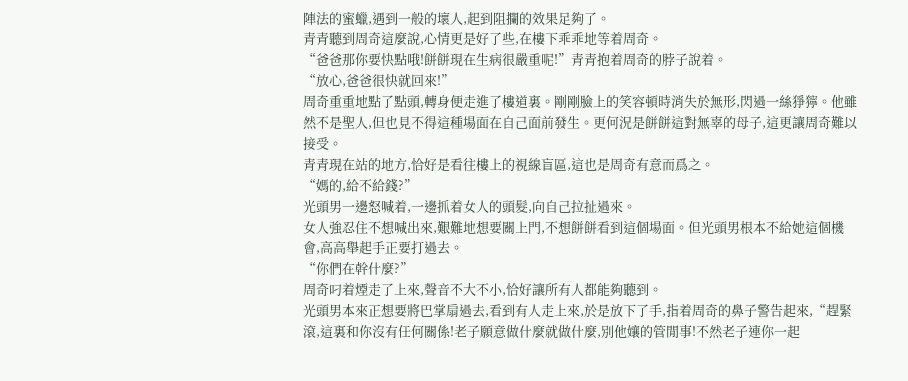陣法的蜜蠟,遇到一般的壞人,起到阻攔的效果足夠了。
青青聽到周奇這麼說,心情更是好了些,在樓下乖乖地等着周奇。
“爸爸那你要快點哦!餅餅現在生病很嚴重呢!”青青抱着周奇的脖子說着。
“放心,爸爸很快就回來!”
周奇重重地點了點頭,轉身便走進了樓道裏。剛剛臉上的笑容頓時消失於無形,閃過一絲猙獰。他雖然不是聖人,但也見不得這種場面在自己面前發生。更何況是餅餅這對無辜的母子,這更讓周奇難以接受。
青青現在站的地方,恰好是看往樓上的視線盲區,這也是周奇有意而爲之。
“媽的,給不給錢?”
光頭男一邊怒喊着,一邊抓着女人的頭髮,向自己拉扯過來。
女人強忍住不想喊出來,艱難地想要關上門,不想餅餅看到這個場面。但光頭男根本不給她這個機會,高高舉起手正要打過去。
“你們在幹什麼?”
周奇叼着煙走了上來,聲音不大不小,恰好讓所有人都能夠聽到。
光頭男本來正想要將巴掌扇過去,看到有人走上來,於是放下了手,指着周奇的鼻子警告起來,“趕緊滾,這裏和你沒有任何關係!老子願意做什麼就做什麼,別他孃的管閒事!不然老子連你一起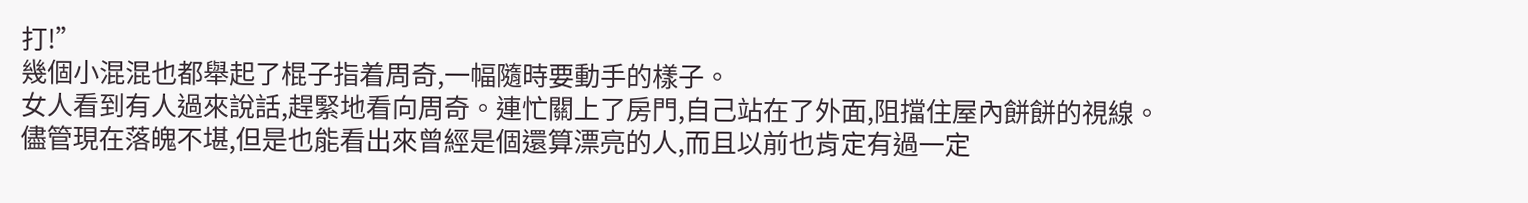打!”
幾個小混混也都舉起了棍子指着周奇,一幅隨時要動手的樣子。
女人看到有人過來說話,趕緊地看向周奇。連忙關上了房門,自己站在了外面,阻擋住屋內餅餅的視線。
儘管現在落魄不堪,但是也能看出來曾經是個還算漂亮的人,而且以前也肯定有過一定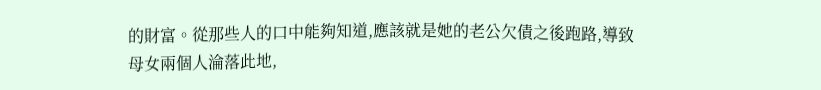的財富。從那些人的口中能夠知道,應該就是她的老公欠債之後跑路,導致母女兩個人淪落此地,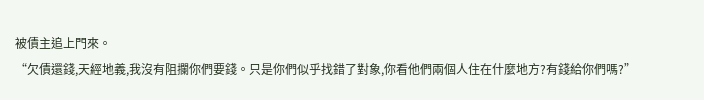被債主追上門來。
“欠債還錢,天經地義,我沒有阻攔你們要錢。只是你們似乎找錯了對象,你看他們兩個人住在什麼地方?有錢給你們嗎?”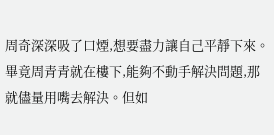周奇深深吸了口煙,想要盡力讓自己平靜下來。
畢竟周青青就在樓下,能夠不動手解決問題,那就儘量用嘴去解決。但如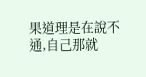果道理是在說不通,自己那就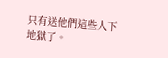只有送他們這些人下地獄了。